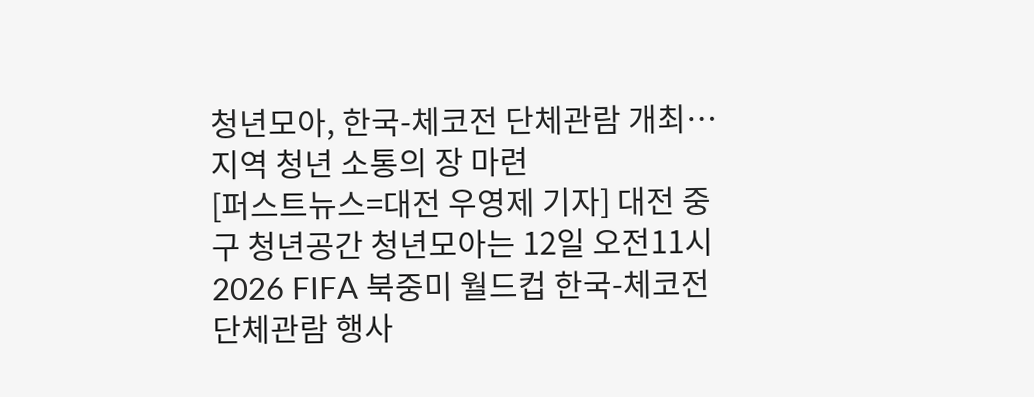청년모아, 한국-체코전 단체관람 개최…지역 청년 소통의 장 마련
[퍼스트뉴스=대전 우영제 기자] 대전 중구 청년공간 청년모아는 12일 오전11시 2026 FIFA 북중미 월드컵 한국-체코전 단체관람 행사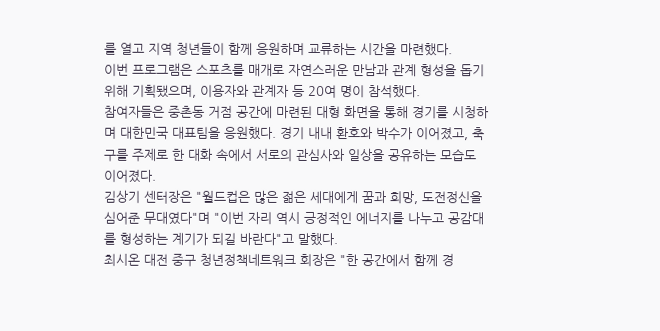를 열고 지역 청년들이 함께 응원하며 교류하는 시간을 마련했다.
이번 프로그램은 스포츠를 매개로 자연스러운 만남과 관계 형성을 돕기 위해 기획됐으며, 이용자와 관계자 등 20여 명이 참석했다.
참여자들은 중촌동 거점 공간에 마련된 대형 화면을 통해 경기를 시청하며 대한민국 대표팀을 응원했다. 경기 내내 환호와 박수가 이어졌고, 축구를 주제로 한 대화 속에서 서로의 관심사와 일상을 공유하는 모습도 이어졌다.
김상기 센터장은 "월드컵은 많은 젊은 세대에게 꿈과 희망, 도전정신을 심어준 무대였다"며 "이번 자리 역시 긍정적인 에너지를 나누고 공감대를 형성하는 계기가 되길 바란다"고 말했다.
최시온 대전 중구 청년정책네트워크 회장은 "한 공간에서 함께 경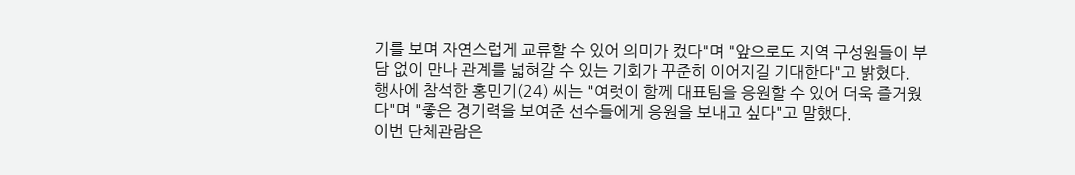기를 보며 자연스럽게 교류할 수 있어 의미가 컸다"며 "앞으로도 지역 구성원들이 부담 없이 만나 관계를 넓혀갈 수 있는 기회가 꾸준히 이어지길 기대한다"고 밝혔다.
행사에 참석한 홍민기(24) 씨는 "여럿이 함께 대표팀을 응원할 수 있어 더욱 즐거웠다"며 "좋은 경기력을 보여준 선수들에게 응원을 보내고 싶다"고 말했다.
이번 단체관람은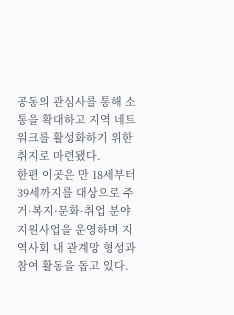공동의 관심사를 통해 소통을 확대하고 지역 네트워크를 활성화하기 위한 취지로 마련됐다.
한편 이곳은 만 18세부터 39세까지를 대상으로 주거·복지·문화·취업 분야 지원사업을 운영하며 지역사회 내 관계망 형성과 참여 활동을 돕고 있다.